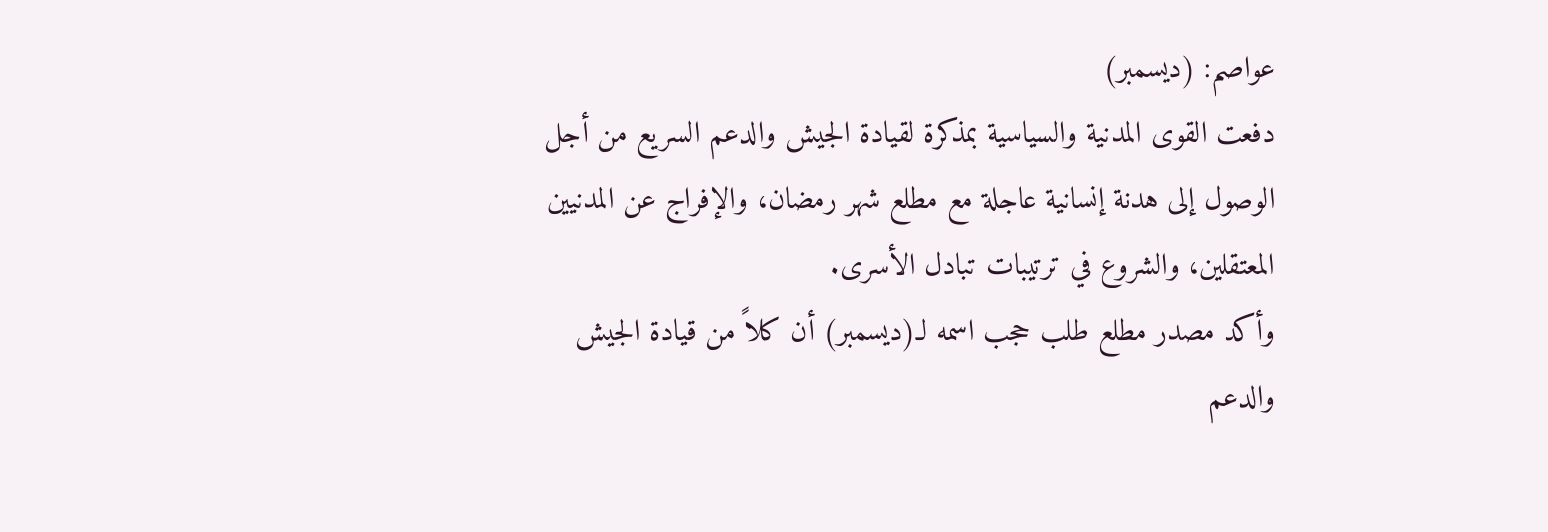عواصم: (ديسمبر)
دفعت القوى المدنية والسياسية بمذكرة لقيادة الجيش والدعم السريع من أجل الوصول إلى هدنة إنسانية عاجلة مع مطلع شهر رمضان، والإفراج عن المدنيين المعتقلين، والشروع في ترتيبات تبادل الأسرى.
وأكد مصدر مطلع طلب حجب اسمه لـ(ديسمبر) أن كلاً من قيادة الجيش والدعم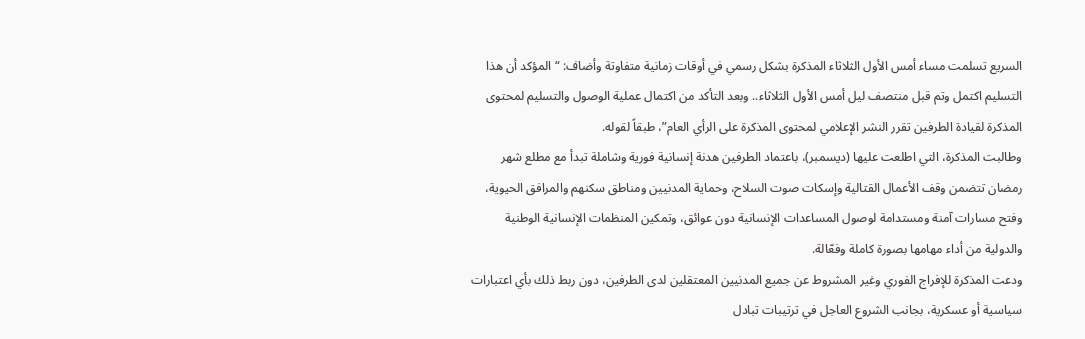السريع تسلمت مساء أمس الأول الثلاثاء المذكرة بشكل رسمي في أوقات زمانية متفاوتة وأضاف: “المؤكد أن هذا التسليم اكتمل وتم قبل منتصف ليل أمس الأول الثلاثاء.. وبعد التأكد من اكتمال عملية الوصول والتسليم لمحتوى المذكرة لقيادة الطرفين تقرر النشر الإعلامي لمحتوى المذكرة على الرأي العام”، طبقاً لقوله.
وطالبت المذكرة، التي اطلعت عليها (ديسمبر)، باعتماد الطرفين هدنة إنسانية فورية وشاملة تبدأ مع مطلع شهر رمضان تتضمن وقف الأعمال القتالية وإسكات صوت السلاح، وحماية المدنيين ومناطق سكنهم والمرافق الحيوية، وفتح مسارات آمنة ومستدامة لوصول المساعدات الإنسانية دون عوائق، وتمكين المنظمات الإنسانية الوطنية والدولية من أداء مهامها بصورة كاملة وفعّالة.
ودعت المذكرة للإفراج الفوري وغير المشروط عن جميع المدنيين المعتقلين لدى الطرفين، دون ربط ذلك بأي اعتبارات سياسية أو عسكرية، بجانب الشروع العاجل في ترتيبات تبادل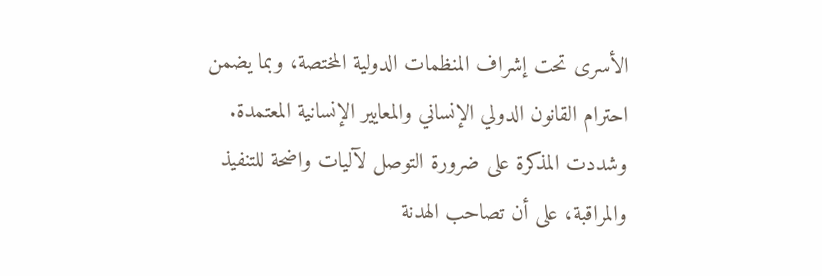الأسرى تحت إشراف المنظمات الدولية المختصة، وبما يضمن احترام القانون الدولي الإنساني والمعايير الإنسانية المعتمدة.
وشددت المذكرة على ضرورة التوصل لآليات واضحة للتنفيذ والمراقبة، على أن تصاحب الهدنة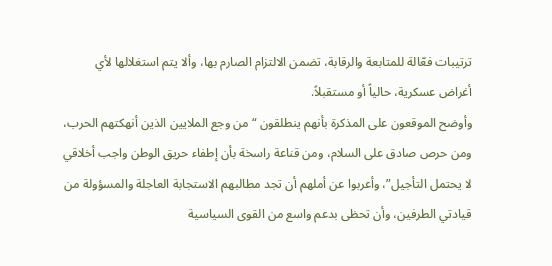ترتيبات فعّالة للمتابعة والرقابة، تضمن الالتزام الصارم بها، وألا يتم استغلالها لأي أغراض عسكرية، حالياً أو مستقبلاً.
وأوضح الموقعون على المذكرة بأنهم ينطلقون “من وجع الملايين الذين أنهكتهم الحرب، ومن حرص صادق على السلام، ومن قناعة راسخة بأن إطفاء حريق الوطن واجب أخلاقي لا يحتمل التأجيل”، وأعربوا عن أملهم أن تجد مطالبهم الاستجابة العاجلة والمسؤولة من قيادتي الطرفين، وأن تحظى بدعم واسع من القوى السياسية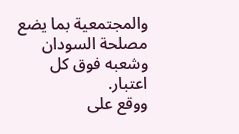والمجتمعية بما يضع مصلحة السودان وشعبه فوق كل اعتبار.
ووقع على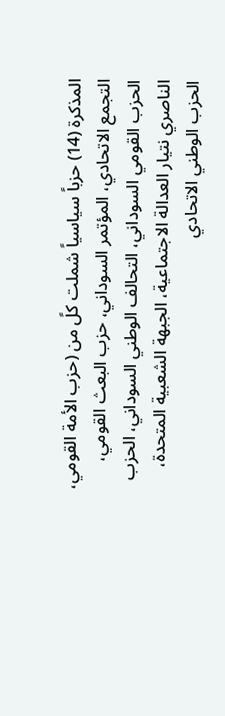المذكرة (14) حزباً سياسياً شملت كلً من (حزب الأمة القومي، التجمع الاتحادي، المؤتمر السوداني، حزب البعث القومي، الحزب القومي السوداني، التحالف الوطني السوداني، الحزب الناصري نتيار العدالة الاجتماعية، الجبهة الشعبية المتحدة، الحزب الوطني الاتحادي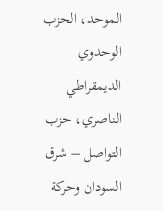الموحد، الحزب الوحدوي الديمقراطي الناصري، حزب التواصل – شرق السودان وحركة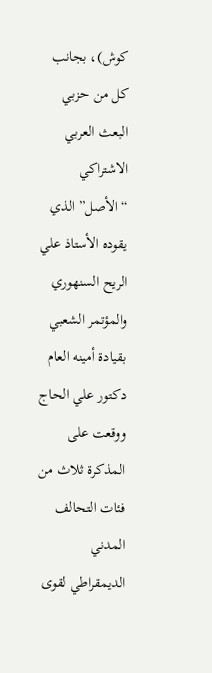كوش)، بجانب كل من حزبي البعث العربي الاشتراكي “الأصل” الذي يقوده الأستاذ علي الريح السنهوري والمؤتمر الشعبي بقيادة أمينه العام دكتور علي الحاج
ووقعت على المذكرة ثلاث من فئات التحالف المدني الديمقراطي لقوى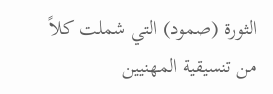الثورة (صمود) التي شملت كلاً من تنسيقية المهنيين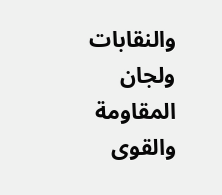والنقابات ولجان المقاومة والقوى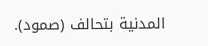المدنية بتحالف (صمود).